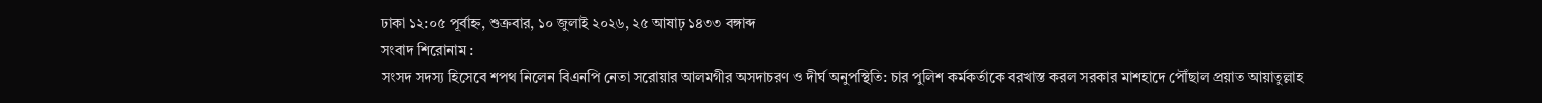ঢাকা ১২:০৫ পূর্বাহ্ন, শুক্রবার, ১০ জুলাই ২০২৬, ২৫ আষাঢ় ১৪৩৩ বঙ্গাব্দ
সংবাদ শিরোনাম :
সংসদ সদস্য হিসেবে শপথ নিলেন বিএনপি নেতা সরোয়ার আলমগীর অসদাচরণ ও দীর্ঘ অনুপস্থিতি: চার পুলিশ কর্মকর্তাকে বরখাস্ত করল সরকার মাশহাদে পৌঁছাল প্রয়াত আয়াতুল্লাহ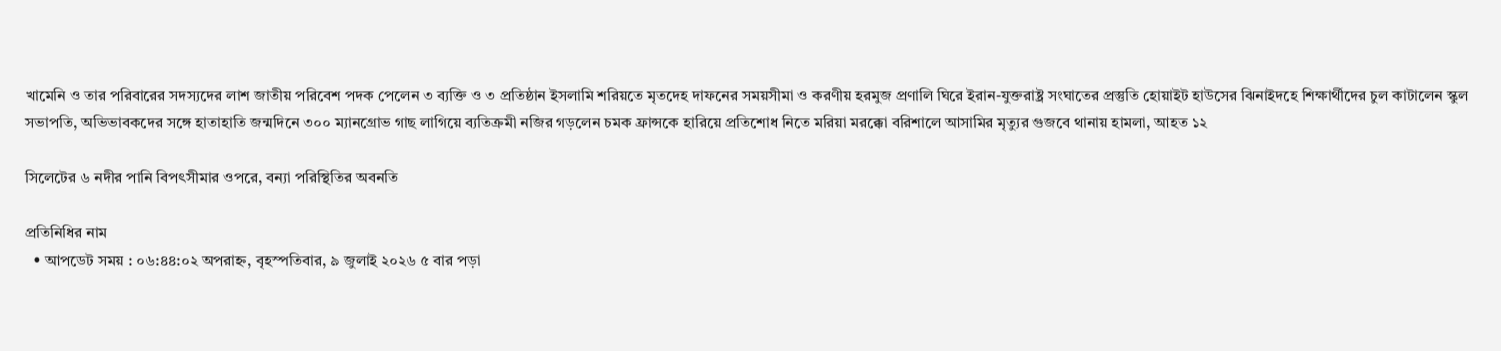খামেনি ও তার পরিবারের সদস্যদের লাশ জাতীয় পরিবেশ পদক পেলেন ৩ ব্যক্তি ও ৩ প্রতিষ্ঠান ইসলামি শরিয়তে মৃতদেহ দাফনের সময়সীমা ও করণীয় হরমুজ প্রণালি ঘিরে ইরান-যুক্তরাষ্ট্র সংঘাতের প্রস্তুতি হোয়াইট হাউসের ঝিনাইদহে শিক্ষার্থীদের চুল কাটালেন স্কুল সভাপতি, অভিভাবকদের সঙ্গে হাতাহাতি জন্মদিনে ৩০০ ম্যানগ্রোভ গাছ লাগিয়ে ব্যতিক্রমী নজির গড়লেন চমক ফ্রান্সকে হারিয়ে প্রতিশোধ নিতে মরিয়া মরক্কো বরিশালে আসামির মৃত্যুর গুজবে থানায় হামলা, আহত ১২

সিলেটের ৬ নদীর পানি বিপৎসীমার ওপরে, বন্যা পরিস্থিতির অবনতি

প্রতিনিধির নাম
  • আপডেট সময় : ০৬:৪৪:০২ অপরাহ্ন, বৃহস্পতিবার, ৯ জুলাই ২০২৬ ৫ বার পড়া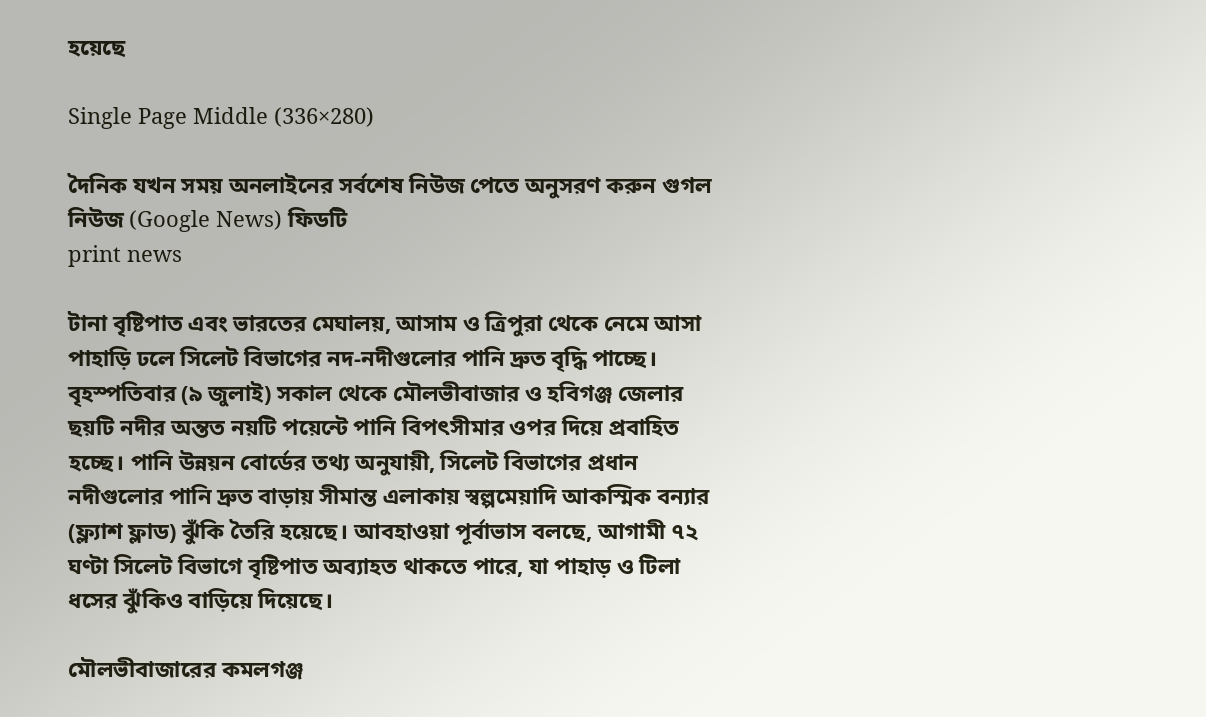হয়েছে

Single Page Middle (336×280)

দৈনিক যখন সময় অনলাইনের সর্বশেষ নিউজ পেতে অনুসরণ করুন গুগল নিউজ (Google News) ফিডটি
print news

টানা বৃষ্টিপাত এবং ভারতের মেঘালয়, আসাম ও ত্রিপুরা থেকে নেমে আসা পাহাড়ি ঢলে সিলেট বিভাগের নদ-নদীগুলোর পানি দ্রুত বৃদ্ধি পাচ্ছে। বৃহস্পতিবার (৯ জুলাই) সকাল থেকে মৌলভীবাজার ও হবিগঞ্জ জেলার ছয়টি নদীর অন্তত নয়টি পয়েন্টে পানি বিপৎসীমার ওপর দিয়ে প্রবাহিত হচ্ছে। পানি উন্নয়ন বোর্ডের তথ্য অনুযায়ী, সিলেট বিভাগের প্রধান নদীগুলোর পানি দ্রুত বাড়ায় সীমান্ত এলাকায় স্বল্পমেয়াদি আকস্মিক বন্যার (ফ্ল্যাশ ফ্লাড) ঝুঁকি তৈরি হয়েছে। আবহাওয়া পূর্বাভাস বলছে, আগামী ৭২ ঘণ্টা সিলেট বিভাগে বৃষ্টিপাত অব্যাহত থাকতে পারে, যা পাহাড় ও টিলা ধসের ঝুঁকিও বাড়িয়ে দিয়েছে।

মৌলভীবাজারের কমলগঞ্জ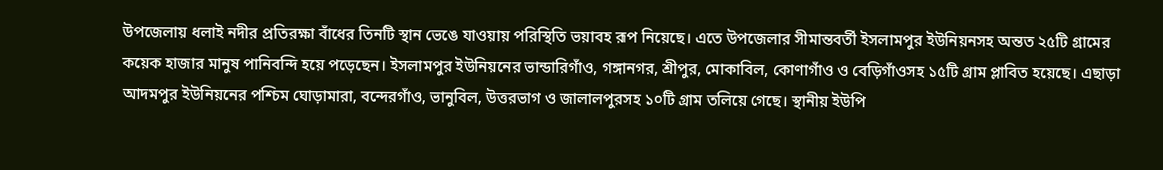উপজেলায় ধলাই নদীর প্রতিরক্ষা বাঁধের তিনটি স্থান ভেঙে যাওয়ায় পরিস্থিতি ভয়াবহ রূপ নিয়েছে। এতে উপজেলার সীমান্তবর্তী ইসলামপুর ইউনিয়নসহ অন্তত ২৫টি গ্রামের কয়েক হাজার মানুষ পানিবন্দি হয়ে পড়েছেন। ইসলামপুর ইউনিয়নের ভান্ডারিগাঁও, গঙ্গানগর, শ্রীপুর, মোকাবিল, কোণাগাঁও ও বেড়িগাঁওসহ ১৫টি গ্রাম প্লাবিত হয়েছে। এছাড়া আদমপুর ইউনিয়নের পশ্চিম ঘোড়ামারা, বন্দেরগাঁও, ভানুবিল, উত্তরভাগ ও জালালপুরসহ ১০টি গ্রাম তলিয়ে গেছে। স্থানীয় ইউপি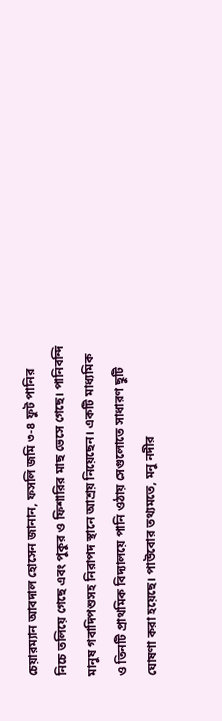চেয়ারম্যান আবদাল হোসেন জানান, ফসলি জমি ৩-৪ ফুট পানির নিচে তলিয়ে গেছে এবং পুকুর ও ফিশারির মাছ ভেসে গেছে। পানিবন্দি মানুষ গবাদিপশুসহ নিরাপদ স্থানে আশ্রয় নিয়েছেন। একটি মাধ্যমিক ও তিনটি প্রাথমিক বিদ্যালয়ে পানি ওঠায় সেগুলোতে সাধারণ ছুটি ঘোষণা করা হয়েছে। পাউবোর তথ্যমতে, মনু নদীর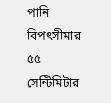পানি বিপৎসীমার ৫৫ সেন্টিমিটার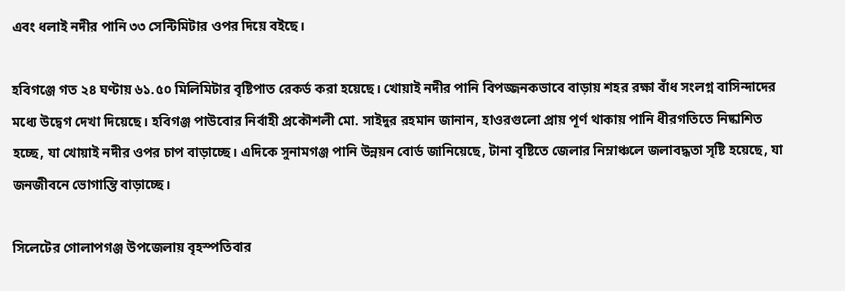এবং ধলাই নদীর পানি ৩৩ সেন্টিমিটার ওপর দিয়ে বইছে।

হবিগঞ্জে গত ২৪ ঘণ্টায় ৬১.৫০ মিলিমিটার বৃষ্টিপাত রেকর্ড করা হয়েছে। খোয়াই নদীর পানি বিপজ্জনকভাবে বাড়ায় শহর রক্ষা বাঁধ সংলগ্ন বাসিন্দাদের মধ্যে উদ্বেগ দেখা দিয়েছে। হবিগঞ্জ পাউবোর নির্বাহী প্রকৌশলী মো. সাইদুর রহমান জানান, হাওরগুলো প্রায় পূর্ণ থাকায় পানি ধীরগতিতে নিষ্কাশিত হচ্ছে, যা খোয়াই নদীর ওপর চাপ বাড়াচ্ছে। এদিকে সুনামগঞ্জ পানি উন্নয়ন বোর্ড জানিয়েছে, টানা বৃষ্টিতে জেলার নিম্নাঞ্চলে জলাবদ্ধতা সৃষ্টি হয়েছে, যা জনজীবনে ভোগান্তি বাড়াচ্ছে।

সিলেটের গোলাপগঞ্জ উপজেলায় বৃহস্পতিবার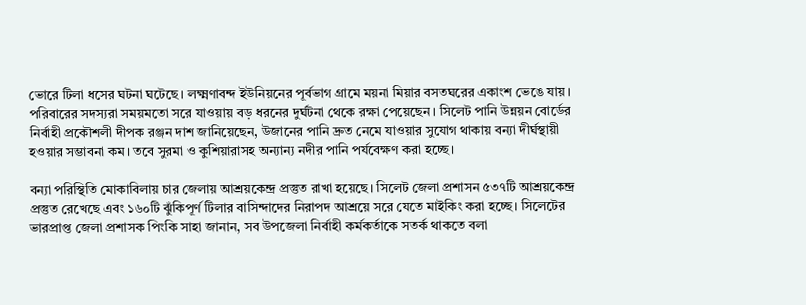ভোরে টিলা ধসের ঘটনা ঘটেছে। লক্ষ্মণাবন্দ ইউনিয়নের পূর্বভাগ গ্রামে ময়না মিয়ার বসতঘরের একাংশ ভেঙে যায়। পরিবারের সদস্যরা সময়মতো সরে যাওয়ায় বড় ধরনের দুর্ঘটনা থেকে রক্ষা পেয়েছেন। সিলেট পানি উন্নয়ন বোর্ডের নির্বাহী প্রকৌশলী দীপক রঞ্জন দাশ জানিয়েছেন, উজানের পানি দ্রুত নেমে যাওয়ার সুযোগ থাকায় বন্যা দীর্ঘস্থায়ী হওয়ার সম্ভাবনা কম। তবে সুরমা ও কুশিয়ারাসহ অন্যান্য নদীর পানি পর্যবেক্ষণ করা হচ্ছে।

বন্যা পরিস্থিতি মোকাবিলায় চার জেলায় আশ্রয়কেন্দ্র প্রস্তুত রাখা হয়েছে। সিলেট জেলা প্রশাসন ৫৩৭টি আশ্রয়কেন্দ্র প্রস্তুত রেখেছে এবং ১৬০টি ঝুঁকিপূর্ণ টিলার বাসিন্দাদের নিরাপদ আশ্রয়ে সরে যেতে মাইকিং করা হচ্ছে। সিলেটের ভারপ্রাপ্ত জেলা প্রশাসক পিংকি সাহা জানান, সব উপজেলা নির্বাহী কর্মকর্তাকে সতর্ক থাকতে বলা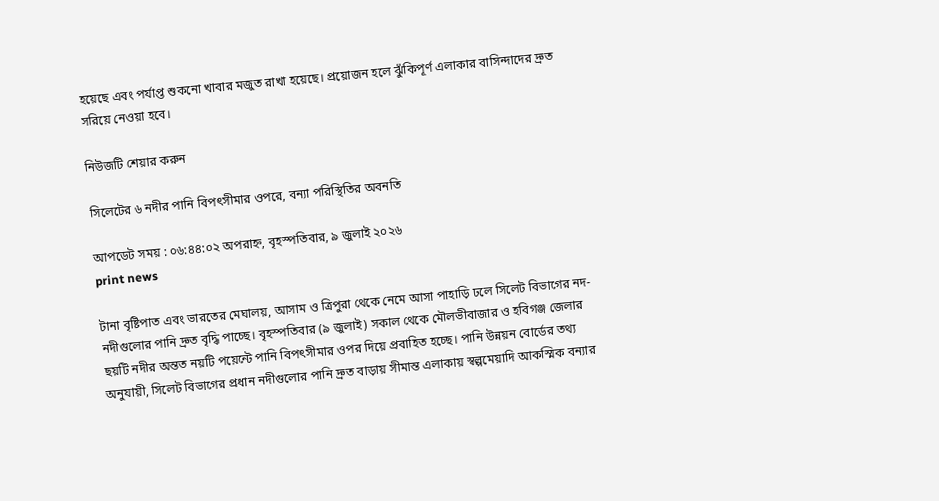হয়েছে এবং পর্যাপ্ত শুকনো খাবার মজুত রাখা হয়েছে। প্রয়োজন হলে ঝুঁকিপূর্ণ এলাকার বাসিন্দাদের দ্রুত সরিয়ে নেওয়া হবে।

নিউজটি শেয়ার করুন

সিলেটের ৬ নদীর পানি বিপৎসীমার ওপরে, বন্যা পরিস্থিতির অবনতি

আপডেট সময় : ০৬:৪৪:০২ অপরাহ্ন, বৃহস্পতিবার, ৯ জুলাই ২০২৬
print news

টানা বৃষ্টিপাত এবং ভারতের মেঘালয়, আসাম ও ত্রিপুরা থেকে নেমে আসা পাহাড়ি ঢলে সিলেট বিভাগের নদ-নদীগুলোর পানি দ্রুত বৃদ্ধি পাচ্ছে। বৃহস্পতিবার (৯ জুলাই) সকাল থেকে মৌলভীবাজার ও হবিগঞ্জ জেলার ছয়টি নদীর অন্তত নয়টি পয়েন্টে পানি বিপৎসীমার ওপর দিয়ে প্রবাহিত হচ্ছে। পানি উন্নয়ন বোর্ডের তথ্য অনুযায়ী, সিলেট বিভাগের প্রধান নদীগুলোর পানি দ্রুত বাড়ায় সীমান্ত এলাকায় স্বল্পমেয়াদি আকস্মিক বন্যার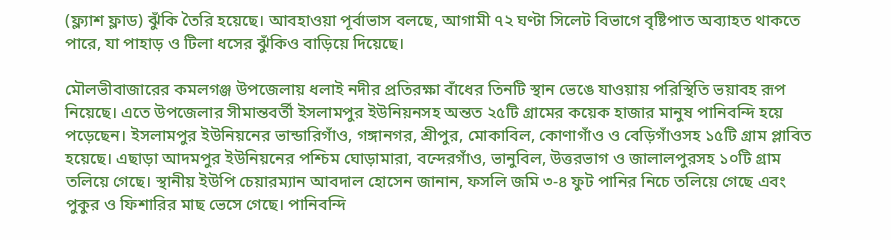(ফ্ল্যাশ ফ্লাড) ঝুঁকি তৈরি হয়েছে। আবহাওয়া পূর্বাভাস বলছে, আগামী ৭২ ঘণ্টা সিলেট বিভাগে বৃষ্টিপাত অব্যাহত থাকতে পারে, যা পাহাড় ও টিলা ধসের ঝুঁকিও বাড়িয়ে দিয়েছে।

মৌলভীবাজারের কমলগঞ্জ উপজেলায় ধলাই নদীর প্রতিরক্ষা বাঁধের তিনটি স্থান ভেঙে যাওয়ায় পরিস্থিতি ভয়াবহ রূপ নিয়েছে। এতে উপজেলার সীমান্তবর্তী ইসলামপুর ইউনিয়নসহ অন্তত ২৫টি গ্রামের কয়েক হাজার মানুষ পানিবন্দি হয়ে পড়েছেন। ইসলামপুর ইউনিয়নের ভান্ডারিগাঁও, গঙ্গানগর, শ্রীপুর, মোকাবিল, কোণাগাঁও ও বেড়িগাঁওসহ ১৫টি গ্রাম প্লাবিত হয়েছে। এছাড়া আদমপুর ইউনিয়নের পশ্চিম ঘোড়ামারা, বন্দেরগাঁও, ভানুবিল, উত্তরভাগ ও জালালপুরসহ ১০টি গ্রাম তলিয়ে গেছে। স্থানীয় ইউপি চেয়ারম্যান আবদাল হোসেন জানান, ফসলি জমি ৩-৪ ফুট পানির নিচে তলিয়ে গেছে এবং পুকুর ও ফিশারির মাছ ভেসে গেছে। পানিবন্দি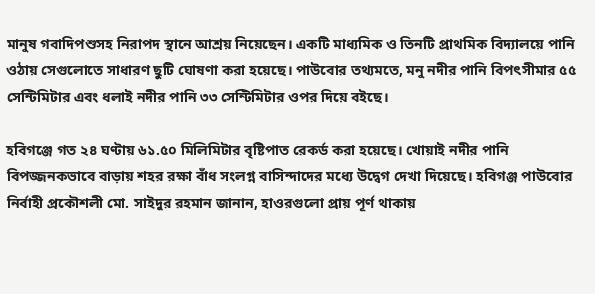মানুষ গবাদিপশুসহ নিরাপদ স্থানে আশ্রয় নিয়েছেন। একটি মাধ্যমিক ও তিনটি প্রাথমিক বিদ্যালয়ে পানি ওঠায় সেগুলোতে সাধারণ ছুটি ঘোষণা করা হয়েছে। পাউবোর তথ্যমতে, মনু নদীর পানি বিপৎসীমার ৫৫ সেন্টিমিটার এবং ধলাই নদীর পানি ৩৩ সেন্টিমিটার ওপর দিয়ে বইছে।

হবিগঞ্জে গত ২৪ ঘণ্টায় ৬১.৫০ মিলিমিটার বৃষ্টিপাত রেকর্ড করা হয়েছে। খোয়াই নদীর পানি বিপজ্জনকভাবে বাড়ায় শহর রক্ষা বাঁধ সংলগ্ন বাসিন্দাদের মধ্যে উদ্বেগ দেখা দিয়েছে। হবিগঞ্জ পাউবোর নির্বাহী প্রকৌশলী মো. সাইদুর রহমান জানান, হাওরগুলো প্রায় পূর্ণ থাকায়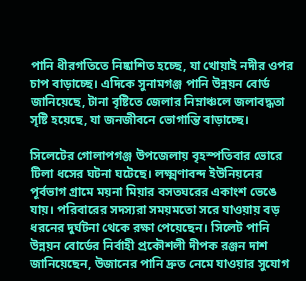পানি ধীরগতিতে নিষ্কাশিত হচ্ছে, যা খোয়াই নদীর ওপর চাপ বাড়াচ্ছে। এদিকে সুনামগঞ্জ পানি উন্নয়ন বোর্ড জানিয়েছে, টানা বৃষ্টিতে জেলার নিম্নাঞ্চলে জলাবদ্ধতা সৃষ্টি হয়েছে, যা জনজীবনে ভোগান্তি বাড়াচ্ছে।

সিলেটের গোলাপগঞ্জ উপজেলায় বৃহস্পতিবার ভোরে টিলা ধসের ঘটনা ঘটেছে। লক্ষ্মণাবন্দ ইউনিয়নের পূর্বভাগ গ্রামে ময়না মিয়ার বসতঘরের একাংশ ভেঙে যায়। পরিবারের সদস্যরা সময়মতো সরে যাওয়ায় বড় ধরনের দুর্ঘটনা থেকে রক্ষা পেয়েছেন। সিলেট পানি উন্নয়ন বোর্ডের নির্বাহী প্রকৌশলী দীপক রঞ্জন দাশ জানিয়েছেন, উজানের পানি দ্রুত নেমে যাওয়ার সুযোগ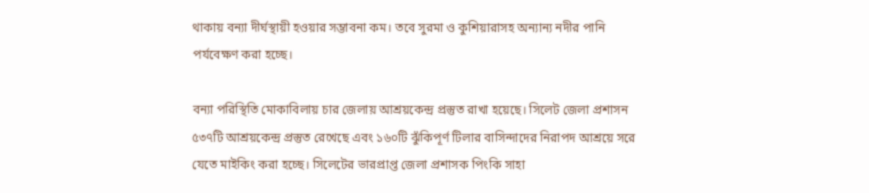থাকায় বন্যা দীর্ঘস্থায়ী হওয়ার সম্ভাবনা কম। তবে সুরমা ও কুশিয়ারাসহ অন্যান্য নদীর পানি পর্যবেক্ষণ করা হচ্ছে।

বন্যা পরিস্থিতি মোকাবিলায় চার জেলায় আশ্রয়কেন্দ্র প্রস্তুত রাখা হয়েছে। সিলেট জেলা প্রশাসন ৫৩৭টি আশ্রয়কেন্দ্র প্রস্তুত রেখেছে এবং ১৬০টি ঝুঁকিপূর্ণ টিলার বাসিন্দাদের নিরাপদ আশ্রয়ে সরে যেতে মাইকিং করা হচ্ছে। সিলেটের ভারপ্রাপ্ত জেলা প্রশাসক পিংকি সাহা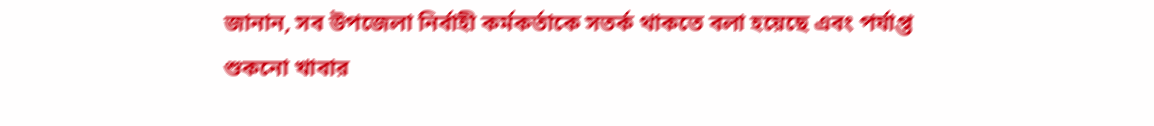জানান, সব উপজেলা নির্বাহী কর্মকর্তাকে সতর্ক থাকতে বলা হয়েছে এবং পর্যাপ্ত শুকনো খাবার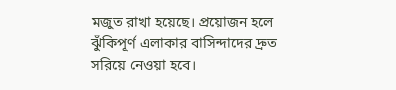মজুত রাখা হয়েছে। প্রয়োজন হলে ঝুঁকিপূর্ণ এলাকার বাসিন্দাদের দ্রুত সরিয়ে নেওয়া হবে।